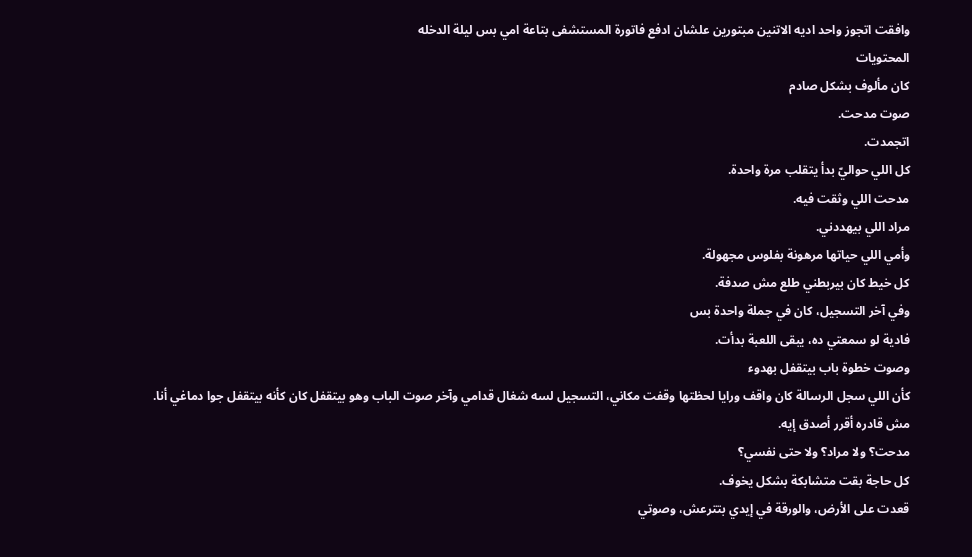وافقت اتجوز واحد اديه الاتنين مبتورين علشان ادفع فاتورة المستشفى بتاعة امي بس ليلة الدخله
المحتويات
كان مألوف بشكل صادم
صوت مدحت.
اتجمدت.
كل اللي حواليّ بدأ يتقلب مرة واحدة.
مدحت اللي وثقت فيه.
مراد اللي بيهددني.
وأمي اللي حياتها مرهونة بفلوس مجهولة.
كل خيط كان بيربطني طلع مش صدفة.
وفي آخر التسجيل، كان في جملة واحدة بس
فادية لو سمعتي ده، يبقى اللعبة بدأت.
وصوت خطوة باب بيتقفل بهدوء
كأن اللي سجل الرسالة كان واقف ورايا لحظتها وقفت مكاني، التسجيل لسه شغال قدامي وآخر صوت الباب وهو بيتقفل كان كأنه بيتقفل جوا دماغي أنا.
مش قادره أقرر أصدق إيه.
مدحت؟ ولا مراد؟ ولا حتى نفسي؟
كل حاجة بقت متشابكة بشكل يخوف.
قعدت على الأرض، والورقة في إيدي بتترعش، وصوتي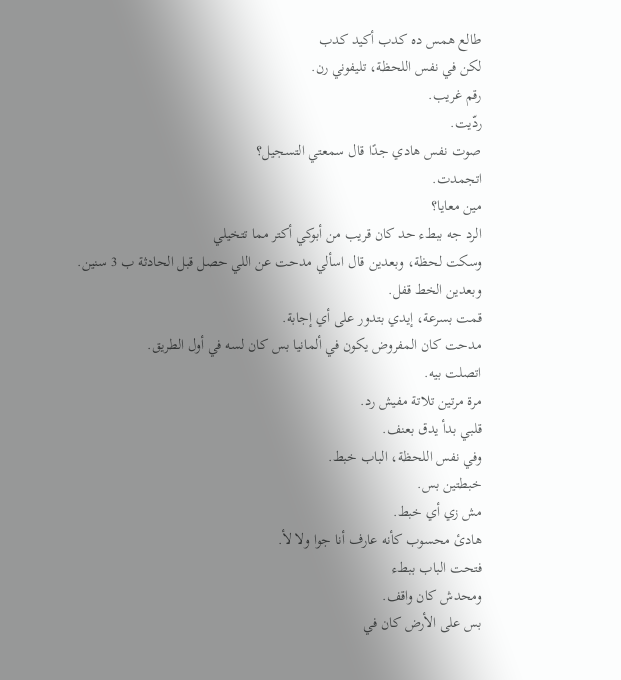طالع همس ده كدب أكيد كدب
لكن في نفس اللحظة، تليفوني رن.
رقم غريب.
ردّيت.
صوت نفس هادي جدًا قال سمعتي التسجيل؟
اتجمدت.
مين معايا؟
الرد جه ببطء حد كان قريب من أبوكي أكتر مما تتخيلي
وسكت لحظة، وبعدين قال اسألي مدحت عن اللي حصل قبل الحادثة ب 3 سنين.
وبعدين الخط قفل.
قمت بسرعة، إيدي بتدور على أي إجابة.
مدحت كان المفروض يكون في ألمانيا بس كان لسه في أول الطريق.
اتصلت بيه.
مرة مرتين تلاتة مفيش رد.
قلبي بدأ يدق بعنف.
وفي نفس اللحظة، الباب خبط.
خبطتين بس.
مش زي أي خبط.
هادئ محسوب كأنه عارف أنا جوا ولا لأ.
فتحت الباب ببطء
ومحدش كان واقف.
بس على الأرض كان في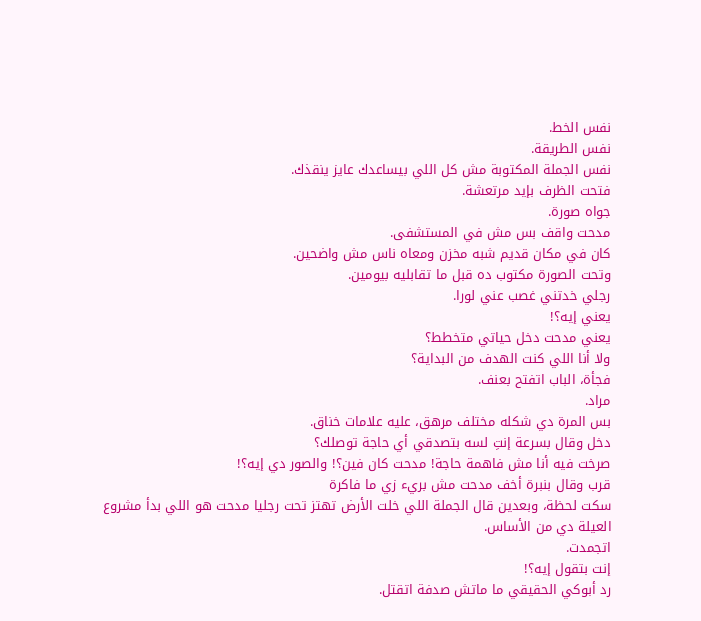نفس الخط.
نفس الطريقة.
نفس الجملة المكتوبة مش كل اللي بيساعدك عايز ينقذك.
فتحت الظرف بإيد مرتعشة.
جواه صورة.
مدحت واقف بس مش في المستشفى.
كان في مكان قديم شبه مخزن ومعاه ناس مش واضحين.
وتحت الصورة مكتوب ده قبل ما تقابليه بيومين.
رجلي خدتني غصب عني لورا.
يعني إيه؟!
يعني مدحت دخل حياتي متخطط؟
ولا أنا اللي كنت الهدف من البداية؟
فجأة، الباب اتفتح بعنف.
مراد.
بس المرة دي شكله مختلف مرهق، عليه علامات خناق.
دخل وقال بسرعة إنتِ لسه بتصدقي أي حاجة توصلك؟
صرخت فيه أنا مش فاهمة حاجة! مدحت كان فين؟! والصور دي إيه؟!
قرب وقال بنبرة أخف مدحت مش بريء زي ما فاكرة
سكت لحظة، وبعدين قال الجملة اللي خلت الأرض تهتز تحت رجليا مدحت هو اللي بدأ مشروع العيلة دي من الأساس.
اتجمدت.
إنت بتقول إيه؟!
رد أبوكي الحقيقي ما ماتش صدفة اتقتل.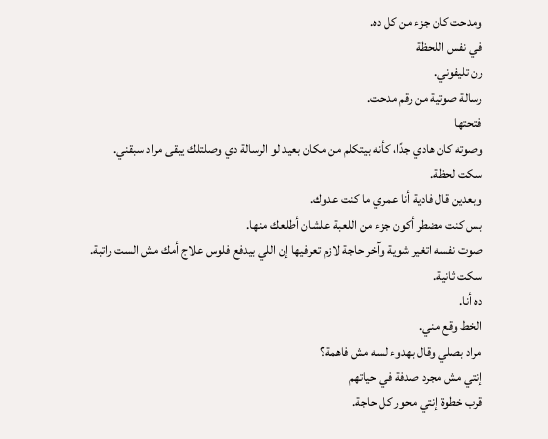ومدحت كان جزء من كل ده.
في نفس اللحظة
رن تليفوني.
رسالة صوتية من رقم مدحت.
فتحتها
وصوته كان هادي جدًا، كأنه بيتكلم من مكان بعيد لو الرسالة دي وصلتلك يبقى مراد سبقني.
سكت لحظة.
وبعدين قال فادية أنا عمري ما كنت عدوك.
بس كنت مضطر أكون جزء من اللعبة علشان أطلعك منها.
صوت نفسه اتغير شوية وآخر حاجة لازم تعرفيها إن اللي بيدفع فلوس علاج أمك مش الست راتبة.
سكت ثانية.
ده أنا.
الخط وقع مني.
مراد بصلي وقال بهدوء لسه مش فاهمة؟
إنتي مش مجرد صدفة في حياتهم
قرب خطوة إنتي محور كل حاجة.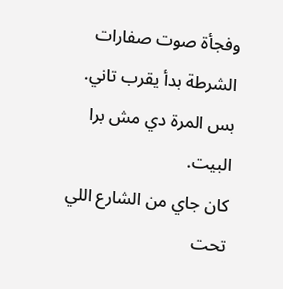وفجأة صوت صفارات الشرطة بدأ يقرب تاني.
بس المرة دي مش برا البيت.
كان جاي من الشارع اللي تحت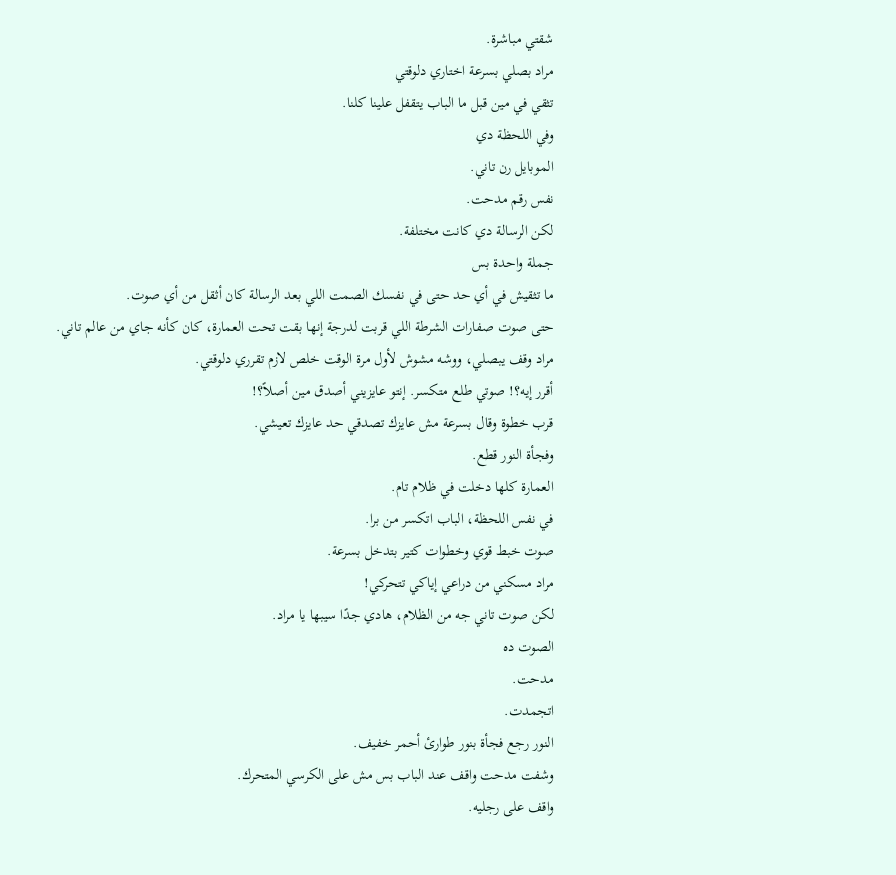شقتي مباشرة.
مراد بصلي بسرعة اختاري دلوقتي
تثقي في مين قبل ما الباب يتقفل علينا كلنا.
وفي اللحظة دي
الموبايل رن تاني.
نفس رقم مدحت.
لكن الرسالة دي كانت مختلفة.
جملة واحدة بس
ما تثقيش في أي حد حتى في نفسك الصمت اللي بعد الرسالة كان أثقل من أي صوت.
حتى صوت صفارات الشرطة اللي قربت لدرجة إنها بقت تحت العمارة، كان كأنه جاي من عالم تاني.
مراد وقف يبصلي، ووشه مشوش لأول مرة الوقت خلص لازم تقرري دلوقتي.
أقرر إيه؟! صوتي طلع متكسر. إنتو عايزيني أصدق مين أصلاً؟!
قرب خطوة وقال بسرعة مش عايزك تصدقي حد عايزك تعيشي.
وفجأة النور قطع.
العمارة كلها دخلت في ظلام تام.
في نفس اللحظة، الباب اتكسر من برا.
صوت خبط قوي وخطوات كتير بتدخل بسرعة.
مراد مسكني من دراعي إياكي تتحركي!
لكن صوت تاني جه من الظلام، هادي جدًا سيبها يا مراد.
الصوت ده
مدحت.
اتجمدت.
النور رجع فجأة بنور طوارئ أحمر خفيف.
وشفت مدحت واقف عند الباب بس مش على الكرسي المتحرك.
واقف على رجليه.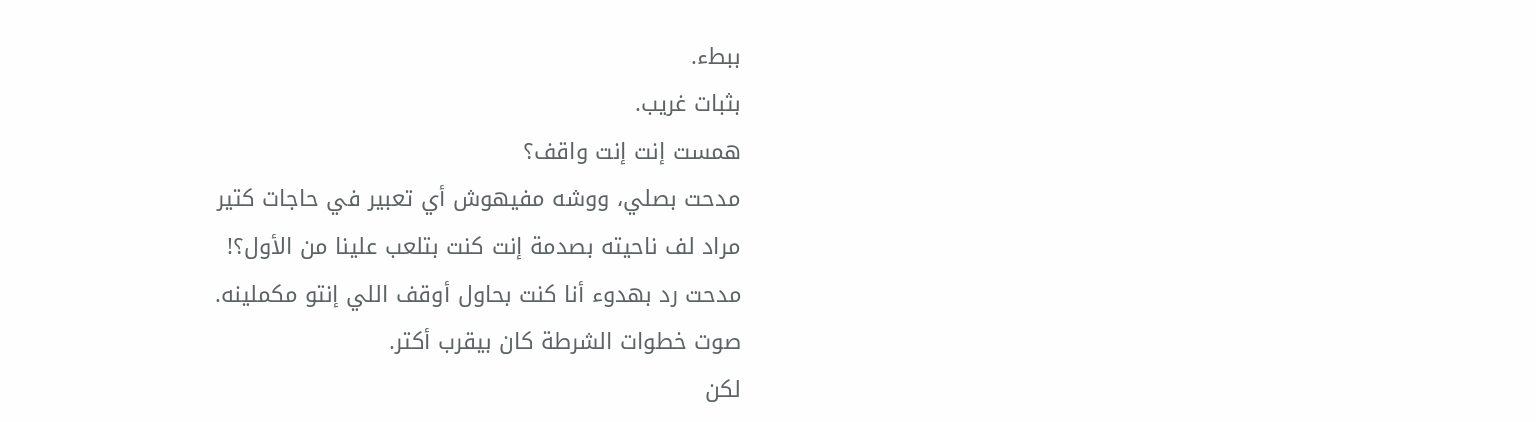ببطء.
بثبات غريب.
همست إنت إنت واقف؟
مدحت بصلي، ووشه مفيهوش أي تعبير في حاجات كتير
مراد لف ناحيته بصدمة إنت كنت بتلعب علينا من الأول؟!
مدحت رد بهدوء أنا كنت بحاول أوقف اللي إنتو مكملينه.
صوت خطوات الشرطة كان بيقرب أكتر.
لكن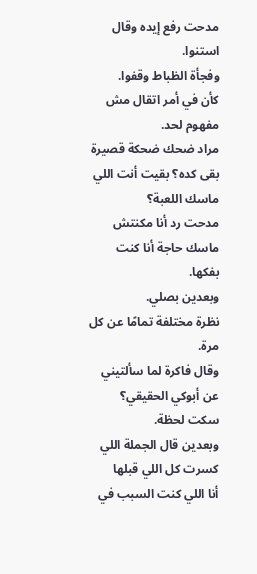مدحت رفع إيده وقال استنوا.
وفجأة الظباط وقفوا.
كأن في أمر اتقال مش مفهوم لحد.
مراد ضحك ضحكة قصيرة بقى كده؟ بقيت أنت اللي ماسك اللعبة؟
مدحت رد أنا مكنتش ماسك حاجة أنا كنت بفكها.
وبعدين بصلي.
نظرة مختلفة تمامًا عن كل مرة.
وقال فاكرة لما سألتيني عن أبوكي الحقيقي؟
سكت لحظة.
وبعدين قال الجملة اللي كسرت كل اللي قبلها
أنا اللي كنت السبب في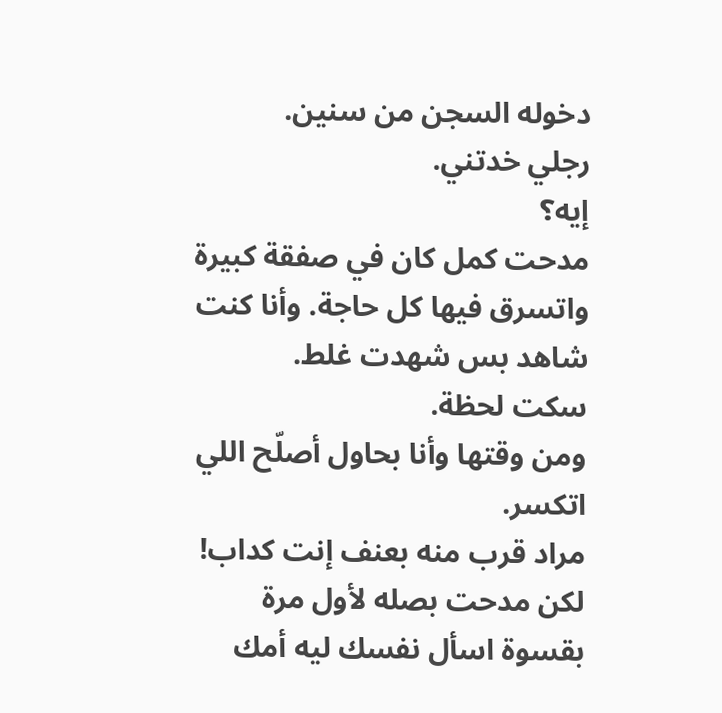دخوله السجن من سنين.
رجلي خدتني.
إيه؟
مدحت كمل كان في صفقة كبيرة واتسرق فيها كل حاجة. وأنا كنت شاهد بس شهدت غلط.
سكت لحظة.
ومن وقتها وأنا بحاول أصلّح اللي اتكسر.
مراد قرب منه بعنف إنت كداب!
لكن مدحت بصله لأول مرة بقسوة اسأل نفسك ليه أمك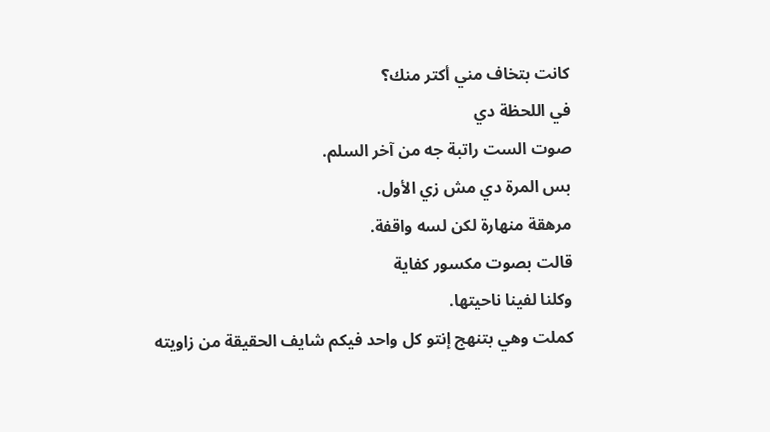كانت بتخاف مني أكتر منك؟
في اللحظة دي
صوت الست راتبة جه من آخر السلم.
بس المرة دي مش زي الأول.
مرهقة منهارة لكن لسه واقفة.
قالت بصوت مكسور كفاية
وكلنا لفينا ناحيتها.
كملت وهي بتنهج إنتو كل واحد فيكم شايف الحقيقة من زاويته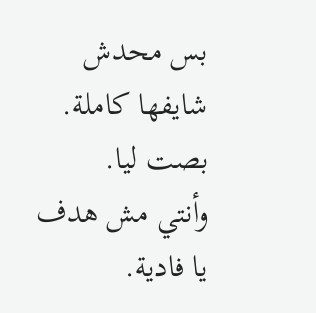بس محدش شايفها كاملة.
بصت ليا.
وأنتي مش هدف يا فادية.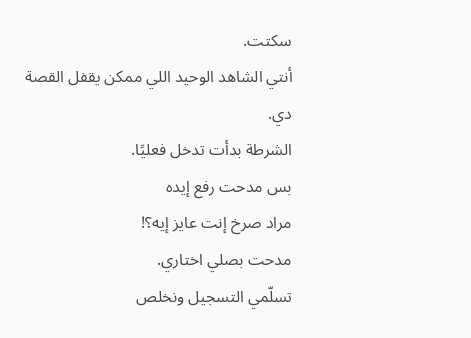سكتت.
أنتي الشاهد الوحيد اللي ممكن يقفل القصة دي.
الشرطة بدأت تدخل فعليًا.
بس مدحت رفع إيده
مراد صرخ إنت عايز إيه؟!
مدحت بصلي اختاري.
تسلّمي التسجيل ونخلص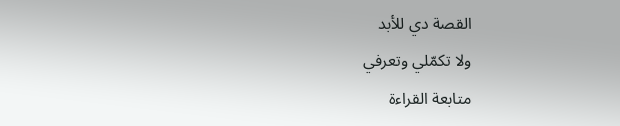القصة دي للأبد
ولا تكمّلي وتعرفي
متابعة القراءة